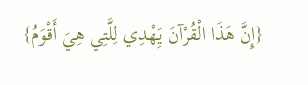{إِنَّ هَذَا الْقُرْآنَ يَِهْدِي لِلَّتِي هِيَ أَقْوَمُ}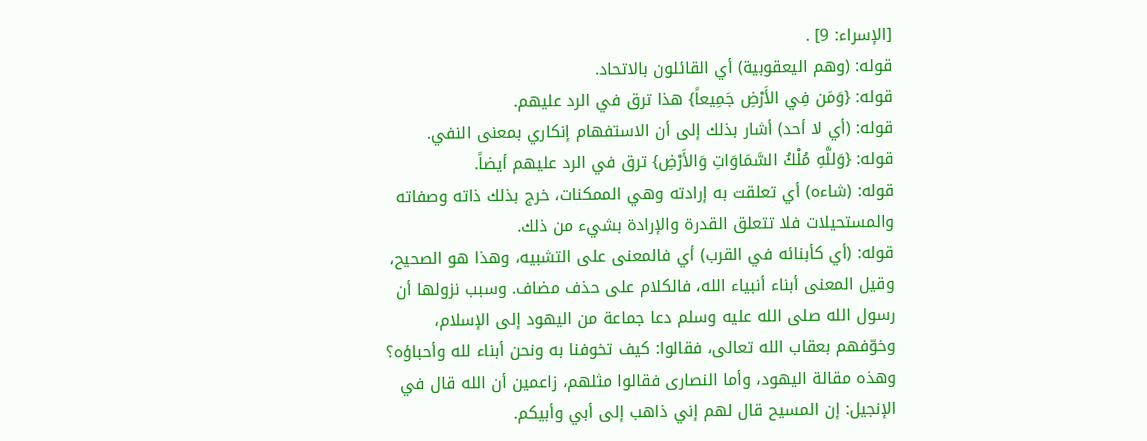[الإسراء: 9] .
قوله: (وهم اليعقوبية) أي القائلون بالاتحاد.
قوله: {وَمَن فِي الأَرْضِ جَمِيعاً} هذا ترق في الرد عليهم.
قوله: (أي لا أحد) أشار بذلك إلى أن الاستفهام إنكاري بمعنى النفي.
قوله: {وَللَّهِ مُلْكُ السَّمَاوَاتِ وَالأَرْضِ} ترق في الرد عليهم أيضاً.
قوله: (شاءه) أي تعلقت به إرادته وهي الممكنات، خرج بذلك ذاته وصفاته والمستحيلات فلا تتعلق القدرة والإرادة بشيء من ذلك.
قوله: (أي كأبنائه في القرب) أي فالمعنى على التشبيه، وهذا هو الصحيح، وقيل المعنى أبناء أنبياء الله، فالكلام على حذف مضاف. وسبب نزولها أن رسول الله صلى الله عليه وسلم دعا جماعة من اليهود إلى الإسلام، وخوّفهم بعقاب الله تعالى، فقالوا: كيف تخوفنا به ونحن أبناء لله وأحباؤه؟ وهذه مقالة اليهود، وأما النصارى فقالوا مثلهم، زاعمين أن الله قال في الإنجيل: إن المسيح قال لهم إني ذاهب إلى أبي وأبيكم.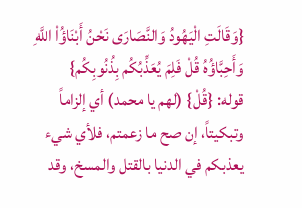{وَقَالَتِ الْيَهُودُ وَالنَّصَارَى نَحْنُ أَبْنَاؤُاْ اللَّهِ وَأَحِبَّاؤُهُ قُلْ فَلِمَ يُعَذِّبُكُم بِذُنُوبِكُم}
قوله: {قُلْ} (لهم يا محمد) أي إلزاماً وتبكيتاً، إن صح ما زعمتم، فلأي شيء يعذبكم في الدنيا بالقتل والمسخ، وقد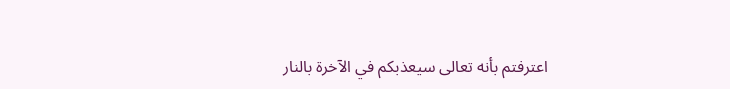اعترفتم بأنه تعالى سيعذبكم في الآخرة بالنار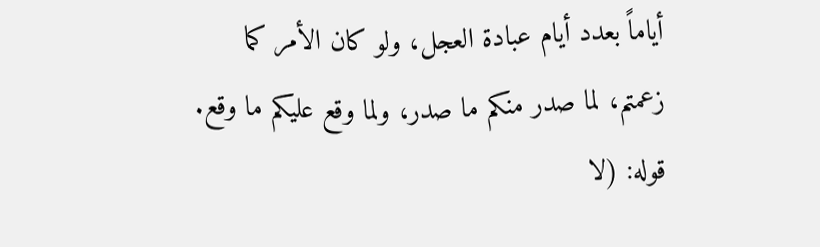أياماً بعدد أيام عبادة العجل، ولو كان الأمر كما زعمتم، لما صدر منكم ما صدر، ولما وقع عليكم ما وقع.
قوله: (لا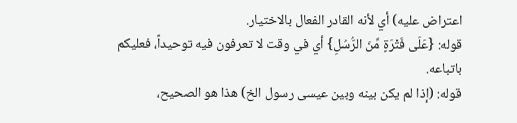اعتراض عليه) أي لأنه القادر الفعال بالاختيار.
قوله: {عَلَى فَتْرَةٍ مِّنَ الرُّسُلِ} أي في وقت لا تعرفون فيه توحيداً، فعليكم باتباعه.
قوله: (إذا لم يكن بينه وبين عيسى رسول الخ) هذا هو الصحيح،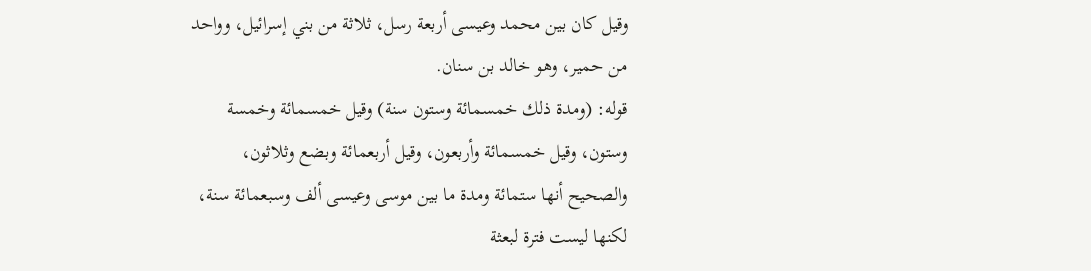وقيل كان بين محمد وعيسى أربعة رسل، ثلاثة من بني إسرائيل، وواحد من حمير، وهو خالد بن سنان.
قوله: (ومدة ذلك خمسمائة وستون سنة) وقيل خمسمائة وخمسة وستون، وقيل خمسمائة وأربعون، وقيل أربعمائة وبضع وثلاثون، والصحيح أنها ستمائة ومدة ما بين موسى وعيسى ألف وسبعمائة سنة، لكنها ليست فترة لبعثة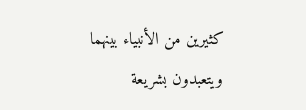كثيرين من الأنبياء بينهما ويتعبدون بشريعة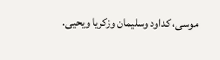موسى، كداود وسليمان وزكريا ويحيى.